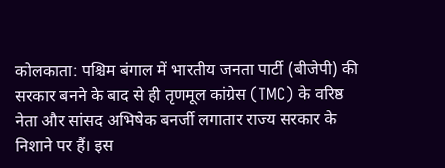कोलकाता: पश्चिम बंगाल में भारतीय जनता पार्टी (बीजेपी) की सरकार बनने के बाद से ही तृणमूल कांग्रेस (TMC) के वरिष्ठ नेता और सांसद अभिषेक बनर्जी लगातार राज्य सरकार के निशाने पर हैं। इस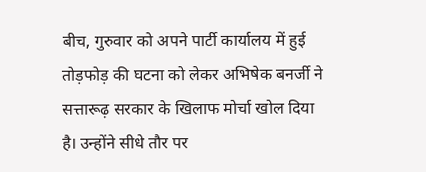बीच, गुरुवार को अपने पार्टी कार्यालय में हुई तोड़फोड़ की घटना को लेकर अभिषेक बनर्जी ने सत्तारूढ़ सरकार के खिलाफ मोर्चा खोल दिया है। उन्होंने सीधे तौर पर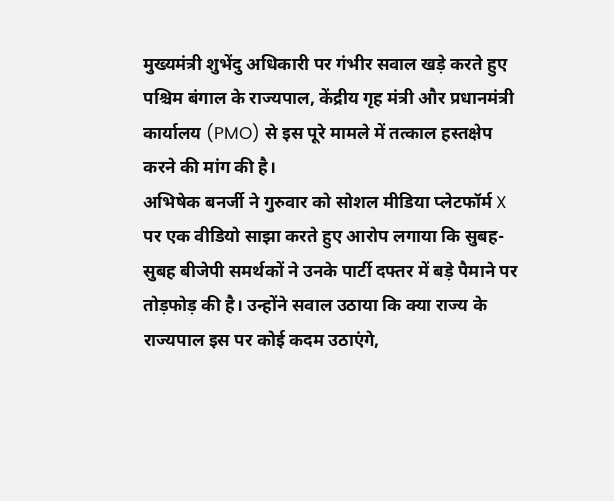मुख्यमंत्री शुभेंदु अधिकारी पर गंभीर सवाल खड़े करते हुए पश्चिम बंगाल के राज्यपाल, केंद्रीय गृह मंत्री और प्रधानमंत्री कार्यालय (PMO) से इस पूरे मामले में तत्काल हस्तक्षेप करने की मांग की है।
अभिषेक बनर्जी ने गुरुवार को सोशल मीडिया प्लेटफॉर्म X पर एक वीडियो साझा करते हुए आरोप लगाया कि सुबह-सुबह बीजेपी समर्थकों ने उनके पार्टी दफ्तर में बड़े पैमाने पर तोड़फोड़ की है। उन्होंने सवाल उठाया कि क्या राज्य के राज्यपाल इस पर कोई कदम उठाएंगे,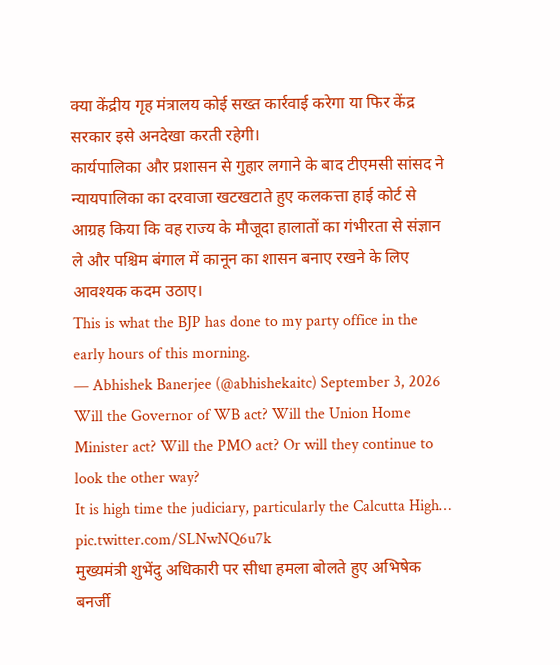क्या केंद्रीय गृह मंत्रालय कोई सख्त कार्रवाई करेगा या फिर केंद्र सरकार इसे अनदेखा करती रहेगी।
कार्यपालिका और प्रशासन से गुहार लगाने के बाद टीएमसी सांसद ने न्यायपालिका का दरवाजा खटखटाते हुए कलकत्ता हाई कोर्ट से आग्रह किया कि वह राज्य के मौजूदा हालातों का गंभीरता से संज्ञान ले और पश्चिम बंगाल में कानून का शासन बनाए रखने के लिए आवश्यक कदम उठाए।
This is what the BJP has done to my party office in the early hours of this morning.
— Abhishek Banerjee (@abhishekaitc) September 3, 2026
Will the Governor of WB act? Will the Union Home Minister act? Will the PMO act? Or will they continue to look the other way?
It is high time the judiciary, particularly the Calcutta High… pic.twitter.com/SLNwNQ6u7k
मुख्यमंत्री शुभेंदु अधिकारी पर सीधा हमला बोलते हुए अभिषेक बनर्जी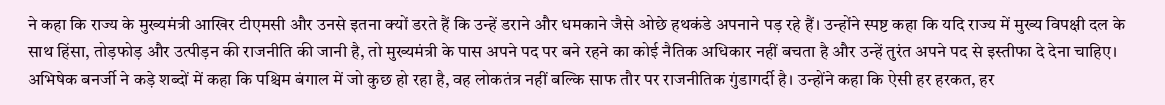ने कहा कि राज्य के मुख्यमंत्री आखिर टीएमसी और उनसे इतना क्यों डरते हैं कि उन्हें डराने और धमकाने जैसे ओछे हथकंडे अपनाने पड़ रहे हैं। उन्होंने स्पष्ट कहा कि यदि राज्य में मुख्य विपक्षी दल के साथ हिंसा, तोड़फोड़ और उत्पीड़न की राजनीति की जानी है, तो मुख्यमंत्री के पास अपने पद पर बने रहने का कोई नैतिक अधिकार नहीं बचता है और उन्हें तुरंत अपने पद से इस्तीफा दे देना चाहिए।
अभिषेक बनर्जी ने कड़े शब्दों में कहा कि पश्चिम बंगाल में जो कुछ हो रहा है, वह लोकतंत्र नहीं बल्कि साफ तौर पर राजनीतिक गुंडागर्दी है। उन्होंने कहा कि ऐसी हर हरकत, हर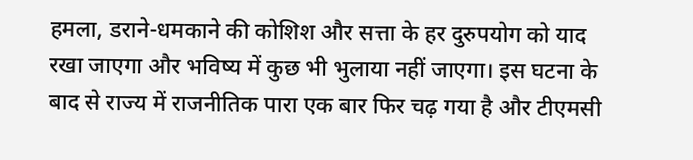हमला, डराने-धमकाने की कोशिश और सत्ता के हर दुरुपयोग को याद रखा जाएगा और भविष्य में कुछ भी भुलाया नहीं जाएगा। इस घटना के बाद से राज्य में राजनीतिक पारा एक बार फिर चढ़ गया है और टीएमसी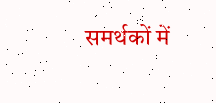समर्थकों में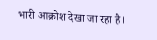भारी आक्रोश देखा जा रहा है।